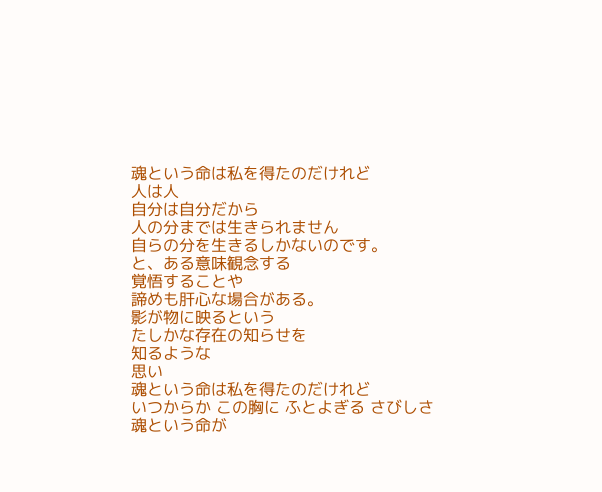魂という命は私を得たのだけれど
人は人
自分は自分だから
人の分までは生きられません
自らの分を生きるしかないのです。
と、ある意味観念する
覚悟することや
諦めも肝心な場合がある。
影が物に映るという
たしかな存在の知らせを
知るような
思い
魂という命は私を得たのだけれど
いつからか この胸に ふとよぎる さびしさ
魂という命が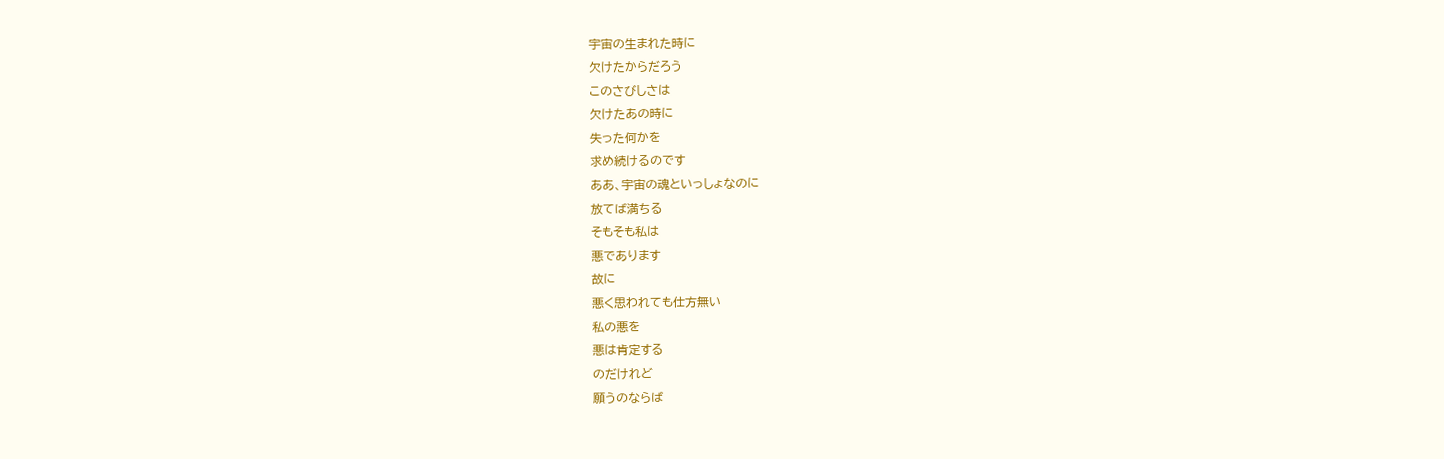宇宙の生まれた時に
欠けたからだろう
このさびしさは
欠けたあの時に
失った何かを
求め続けるのです
ああ、宇宙の魂といっしょなのに
放てば満ちる
そもそも私は
悪であります
故に
悪く思われても仕方無い
私の悪を
悪は肯定する
のだけれど
願うのならば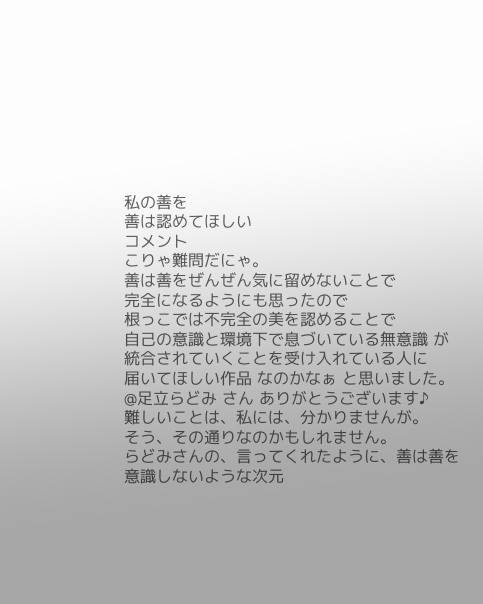私の善を
善は認めてほしい
コメント
こりゃ難問だにゃ。
善は善をぜんぜん気に留めないことで
完全になるようにも思ったので
根っこでは不完全の美を認めることで
自己の意識と環境下で息づいている無意識 が
統合されていくことを受け入れている人に
届いてほしい作品 なのかなぁ と思いました。
@足立らどみ さん ありがとうございます♪
難しいことは、私には、分かりませんが。
そう、その通りなのかもしれません。
らどみさんの、言ってくれたように、善は善を意識しないような次元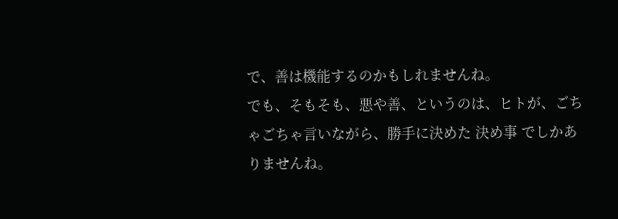で、善は機能するのかもしれませんね。
でも、そもそも、悪や善、というのは、ヒトが、ごちゃごちゃ言いながら、勝手に決めた 決め事 でしかありませんね。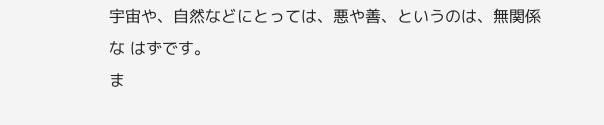宇宙や、自然などにとっては、悪や善、というのは、無関係な はずです。
ま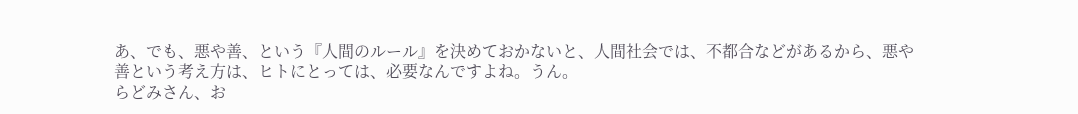あ、でも、悪や善、という『人間のルール』を決めておかないと、人間社会では、不都合などがあるから、悪や善という考え方は、ヒトにとっては、必要なんですよね。うん。
らどみさん、お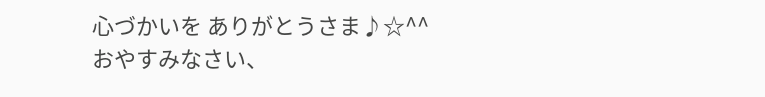心づかいを ありがとうさま♪☆^^
おやすみなさい、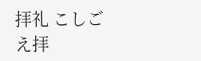拝礼 こしごえ拝